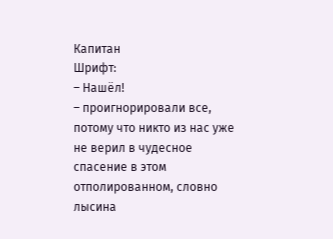Капитан
Шрифт:
– Нашёл!
– проигнорировали все, потому что никто из нас уже не верил в чудесное спасение в этом отполированном, словно лысина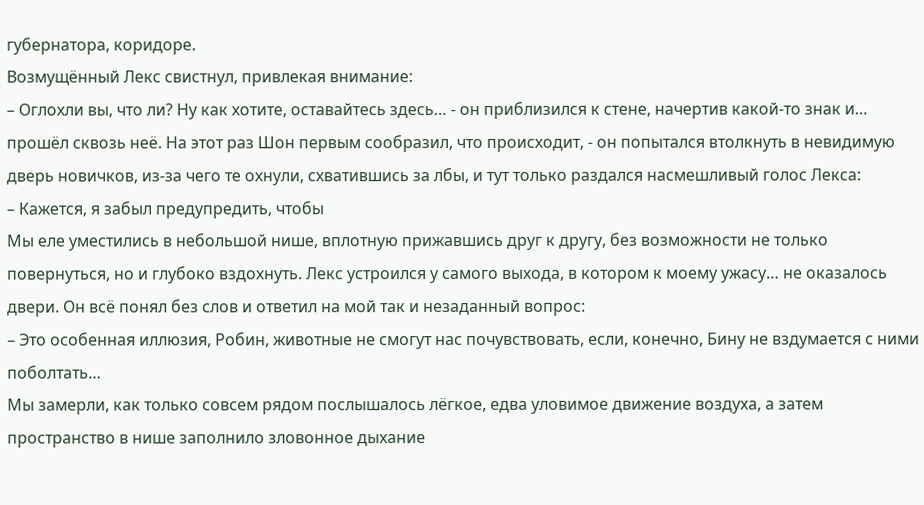губернатора, коридоре.
Возмущённый Лекс свистнул, привлекая внимание:
– Оглохли вы, что ли? Ну как хотите, оставайтесь здесь… - он приблизился к стене, начертив какой-то знак и… прошёл сквозь неё. На этот раз Шон первым сообразил, что происходит, - он попытался втолкнуть в невидимую дверь новичков, из-за чего те охнули, схватившись за лбы, и тут только раздался насмешливый голос Лекса:
– Кажется, я забыл предупредить, чтобы
Мы еле уместились в небольшой нише, вплотную прижавшись друг к другу, без возможности не только повернуться, но и глубоко вздохнуть. Лекс устроился у самого выхода, в котором к моему ужасу… не оказалось двери. Он всё понял без слов и ответил на мой так и незаданный вопрос:
– Это особенная иллюзия, Робин, животные не смогут нас почувствовать, если, конечно, Бину не вздумается с ними поболтать…
Мы замерли, как только совсем рядом послышалось лёгкое, едва уловимое движение воздуха, а затем пространство в нише заполнило зловонное дыхание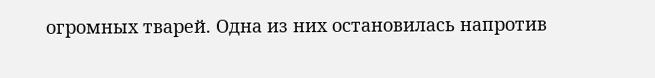огромных тварей. Одна из них остановилась напротив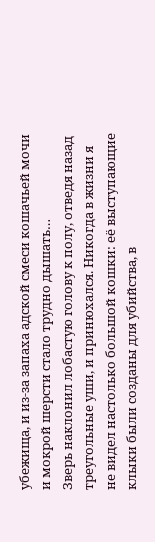убежища, и из-за запаха адской смеси кошачьей мочи и мокрой шерсти стало трудно дышать…
Зверь наклонил лобастую голову к полу, отведя назад треугольные уши, и принюхался. Никогда в жизни я не видел настолько большой кошки: её выступающие клыки были созданы для убийства, в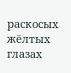раскосых жёлтых глазах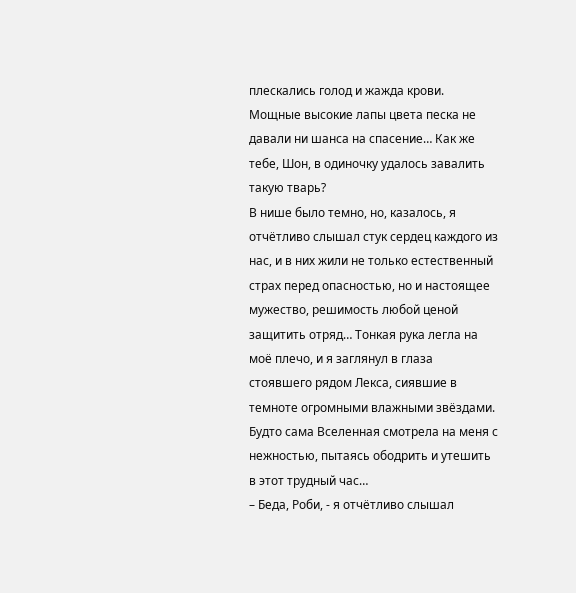плескались голод и жажда крови. Мощные высокие лапы цвета песка не давали ни шанса на спасение… Как же тебе, Шон, в одиночку удалось завалить такую тварь?
В нише было темно, но, казалось, я отчётливо слышал стук сердец каждого из нас, и в них жили не только естественный страх перед опасностью, но и настоящее мужество, решимость любой ценой защитить отряд… Тонкая рука легла на моё плечо, и я заглянул в глаза стоявшего рядом Лекса, сиявшие в темноте огромными влажными звёздами. Будто сама Вселенная смотрела на меня с нежностью, пытаясь ободрить и утешить в этот трудный час…
– Беда, Роби, - я отчётливо слышал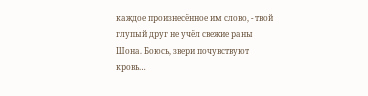каждое произнесённое им слово, - твой глупый друг не учёл свежие раны Шона. Боюсь, звери почувствуют кровь…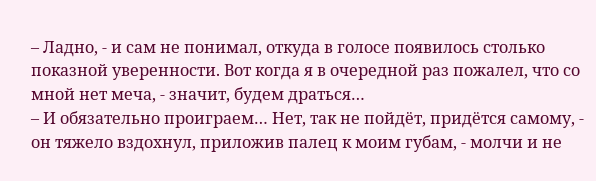– Ладно, - и сам не понимал, откуда в голосе появилось столько показной уверенности. Вот когда я в очередной раз пожалел, что со мной нет меча, - значит, будем драться…
– И обязательно проиграем… Нет, так не пойдёт, придётся самому, - он тяжело вздохнул, приложив палец к моим губам, - молчи и не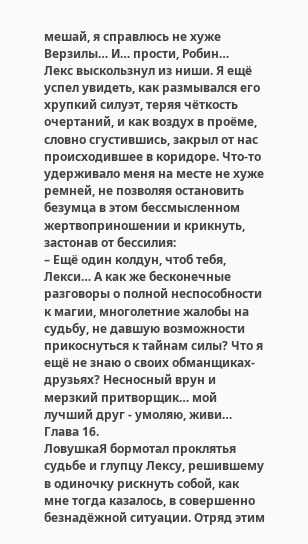мешай, я справлюсь не хуже Верзилы… И… прости, Робин…
Лекс выскользнул из ниши. Я ещё успел увидеть, как размывался его хрупкий силуэт, теряя чёткость очертаний, и как воздух в проёме, словно сгустившись, закрыл от нас происходившее в коридоре. Что-то удерживало меня на месте не хуже ремней, не позволяя остановить безумца в этом бессмысленном жертвоприношении и крикнуть, застонав от бессилия:
– Ещё один колдун, чтоб тебя, Лекси… А как же бесконечные разговоры о полной неспособности к магии, многолетние жалобы на судьбу, не давшую возможности прикоснуться к тайнам силы? Что я ещё не знаю о своих обманщиках-друзьях? Несносный врун и мерзкий притворщик… мой лучший друг - умоляю, живи…
Глава 16.
ЛовушкаЯ бормотал проклятья судьбе и глупцу Лексу, решившему в одиночку рискнуть собой, как мне тогда казалось, в совершенно безнадёжной ситуации. Отряд этим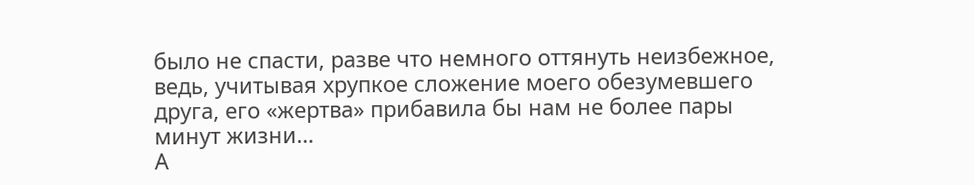было не спасти, разве что немного оттянуть неизбежное, ведь, учитывая хрупкое сложение моего обезумевшего друга, его «жертва» прибавила бы нам не более пары минут жизни…
А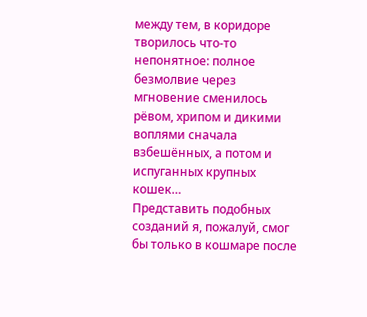между тем, в коридоре творилось что-то непонятное: полное безмолвие через мгновение сменилось рёвом, хрипом и дикими воплями сначала взбешённых, а потом и испуганных крупных кошек…
Представить подобных созданий я, пожалуй, смог бы только в кошмаре после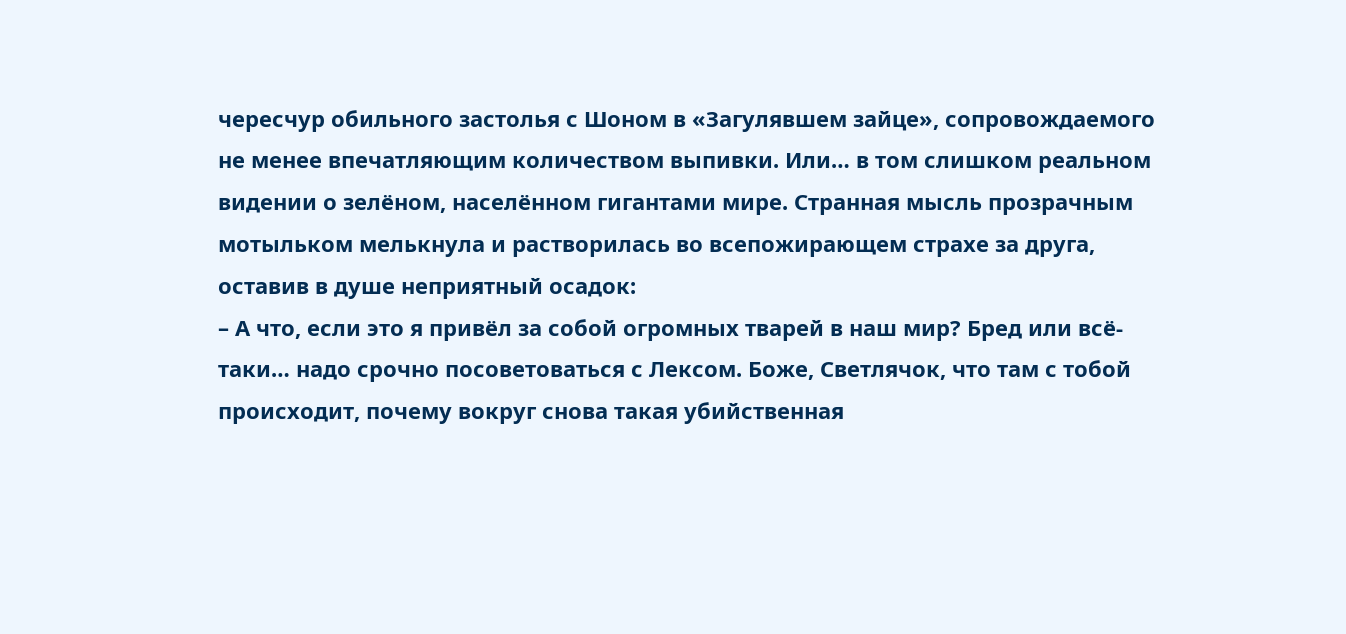чересчур обильного застолья с Шоном в «Загулявшем зайце», сопровождаемого не менее впечатляющим количеством выпивки. Или… в том слишком реальном видении о зелёном, населённом гигантами мире. Странная мысль прозрачным мотыльком мелькнула и растворилась во всепожирающем страхе за друга, оставив в душе неприятный осадок:
– А что, если это я привёл за собой огромных тварей в наш мир? Бред или всё-таки… надо срочно посоветоваться с Лексом. Боже, Светлячок, что там с тобой происходит, почему вокруг снова такая убийственная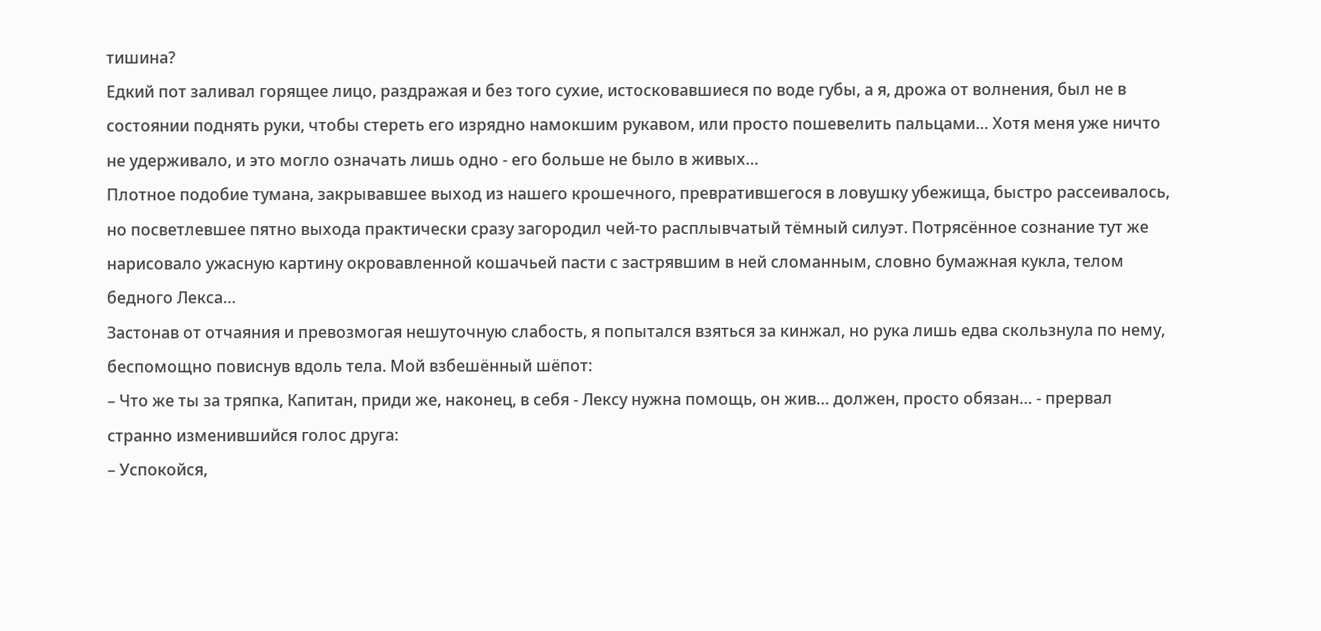тишина?
Едкий пот заливал горящее лицо, раздражая и без того сухие, истосковавшиеся по воде губы, а я, дрожа от волнения, был не в состоянии поднять руки, чтобы стереть его изрядно намокшим рукавом, или просто пошевелить пальцами… Хотя меня уже ничто не удерживало, и это могло означать лишь одно - его больше не было в живых…
Плотное подобие тумана, закрывавшее выход из нашего крошечного, превратившегося в ловушку убежища, быстро рассеивалось, но посветлевшее пятно выхода практически сразу загородил чей-то расплывчатый тёмный силуэт. Потрясённое сознание тут же нарисовало ужасную картину окровавленной кошачьей пасти с застрявшим в ней сломанным, словно бумажная кукла, телом бедного Лекса…
Застонав от отчаяния и превозмогая нешуточную слабость, я попытался взяться за кинжал, но рука лишь едва скользнула по нему, беспомощно повиснув вдоль тела. Мой взбешённый шёпот:
– Что же ты за тряпка, Капитан, приди же, наконец, в себя - Лексу нужна помощь, он жив… должен, просто обязан… - прервал странно изменившийся голос друга:
– Успокойся,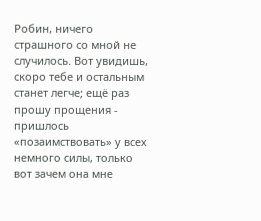Робин, ничего страшного со мной не случилось. Вот увидишь, скоро тебе и остальным станет легче; ещё раз прошу прощения - пришлось «позаимствовать» у всех немного силы, только вот зачем она мне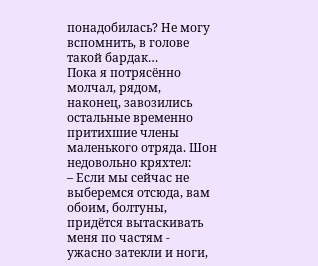понадобилась? Не могу вспомнить, в голове такой бардак…
Пока я потрясённо молчал, рядом, наконец, завозились остальные временно притихшие члены маленького отряда. Шон недовольно кряхтел:
– Если мы сейчас не выберемся отсюда, вам обоим, болтуны, придётся вытаскивать меня по частям - ужасно затекли и ноги,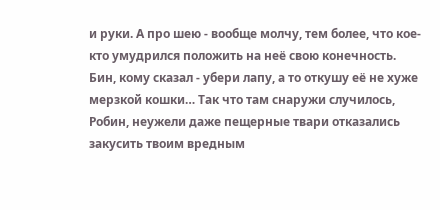и руки. А про шею - вообще молчу, тем более, что кое-кто умудрился положить на неё свою конечность. Бин, кому сказал - убери лапу, а то откушу её не хуже мерзкой кошки… Так что там снаружи случилось, Робин, неужели даже пещерные твари отказались закусить твоим вредным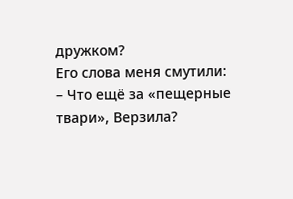дружком?
Его слова меня смутили:
– Что ещё за «пещерные твари», Верзила?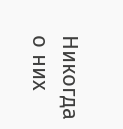Никогда о них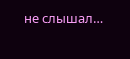не слышал…